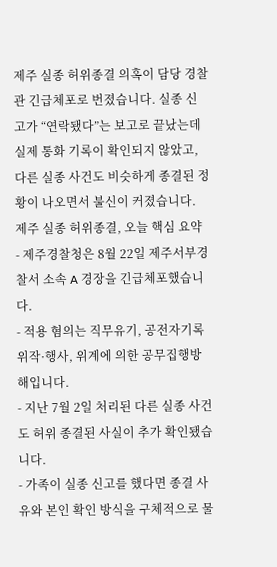제주 실종 허위종결 의혹이 담당 경찰관 긴급체포로 번졌습니다. 실종 신고가 “연락됐다”는 보고로 끝났는데 실제 통화 기록이 확인되지 않았고, 다른 실종 사건도 비슷하게 종결된 정황이 나오면서 불신이 커졌습니다.
제주 실종 허위종결, 오늘 핵심 요약
- 제주경찰청은 8월 22일 제주서부경찰서 소속 A 경장을 긴급체포했습니다.
- 적용 혐의는 직무유기, 공전자기록 위작·행사, 위계에 의한 공무집행방해입니다.
- 지난 7월 2일 처리된 다른 실종 사건도 허위 종결된 사실이 추가 확인됐습니다.
- 가족이 실종 신고를 했다면 종결 사유와 본인 확인 방식을 구체적으로 물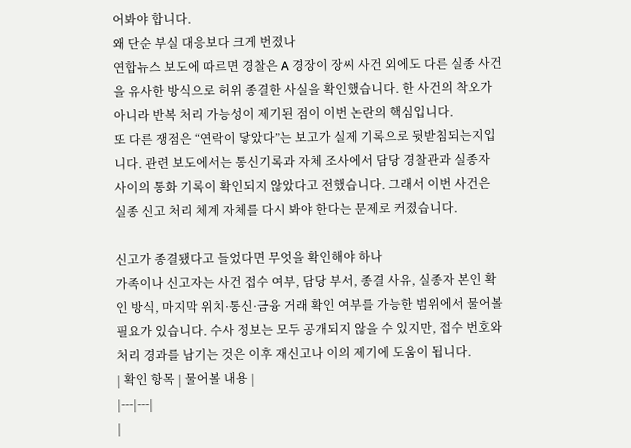어봐야 합니다.
왜 단순 부실 대응보다 크게 번졌나
연합뉴스 보도에 따르면 경찰은 A 경장이 장씨 사건 외에도 다른 실종 사건을 유사한 방식으로 허위 종결한 사실을 확인했습니다. 한 사건의 착오가 아니라 반복 처리 가능성이 제기된 점이 이번 논란의 핵심입니다.
또 다른 쟁점은 “연락이 닿았다”는 보고가 실제 기록으로 뒷받침되는지입니다. 관련 보도에서는 통신기록과 자체 조사에서 담당 경찰관과 실종자 사이의 통화 기록이 확인되지 않았다고 전했습니다. 그래서 이번 사건은 실종 신고 처리 체계 자체를 다시 봐야 한다는 문제로 커졌습니다.

신고가 종결됐다고 들었다면 무엇을 확인해야 하나
가족이나 신고자는 사건 접수 여부, 담당 부서, 종결 사유, 실종자 본인 확인 방식, 마지막 위치·통신·금융 거래 확인 여부를 가능한 범위에서 물어볼 필요가 있습니다. 수사 정보는 모두 공개되지 않을 수 있지만, 접수 번호와 처리 경과를 남기는 것은 이후 재신고나 이의 제기에 도움이 됩니다.
| 확인 항목 | 물어볼 내용 |
|---|---|
|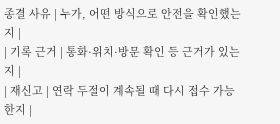종결 사유 | 누가, 어떤 방식으로 안전을 확인했는지 |
| 기록 근거 | 통화·위치·방문 확인 등 근거가 있는지 |
| 재신고 | 연락 두절이 계속될 때 다시 접수 가능한지 |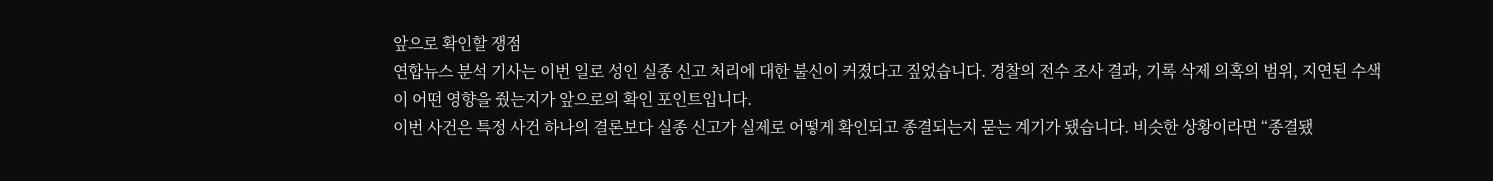앞으로 확인할 쟁점
연합뉴스 분석 기사는 이번 일로 성인 실종 신고 처리에 대한 불신이 커졌다고 짚었습니다. 경찰의 전수 조사 결과, 기록 삭제 의혹의 범위, 지연된 수색이 어떤 영향을 줬는지가 앞으로의 확인 포인트입니다.
이번 사건은 특정 사건 하나의 결론보다 실종 신고가 실제로 어떻게 확인되고 종결되는지 묻는 계기가 됐습니다. 비슷한 상황이라면 “종결됐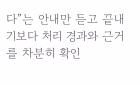다”는 안내만 듣고 끝내기보다 처리 경과와 근거를 차분히 확인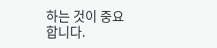하는 것이 중요합니다.